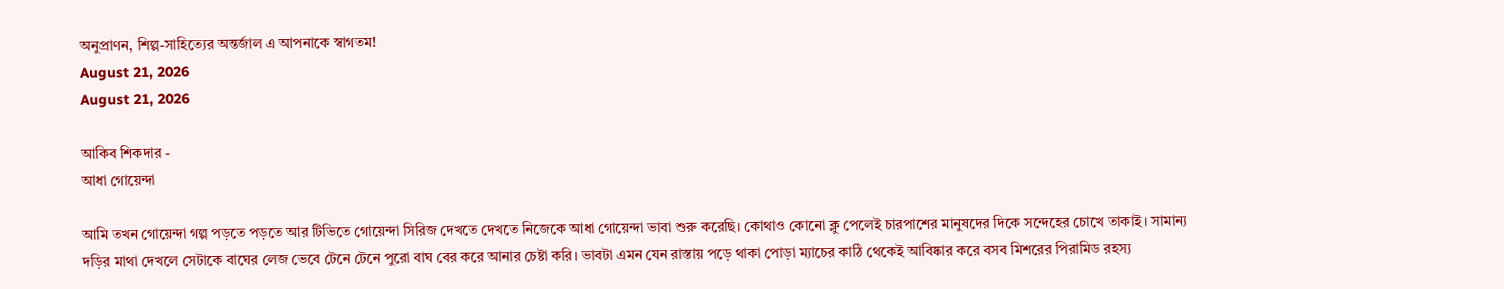অনুপ্রাণন, শিল্প-সাহিত্যের অন্তর্জাল এ আপনাকে স্বাগতম!
August 21, 2026
August 21, 2026

আকিব শিকদার -
আধা গোয়েন্দা

আমি তখন গোয়েন্দা গল্প পড়তে পড়তে আর টিভিতে গোয়েন্দা সিরিজ দেখতে দেখতে নিজেকে আধা গোয়েন্দা ভাবা শুরু করেছি। কোথাও কোনো ক্লু পেলেই চারপাশের মানুষদের দিকে সন্দেহের চোখে তাকাই। সামান্য দড়ির মাথা দেখলে সেটাকে বাঘের লেজ ভেবে টেনে টেনে পুরো বাঘ বের করে আনার চেষ্টা করি। ভাবটা এমন যেন রাস্তায় পড়ে থাকা পোড়া ম্যাচের কাঠি থেকেই আবিষ্কার করে বসব মিশরের পিরামিড রহস্য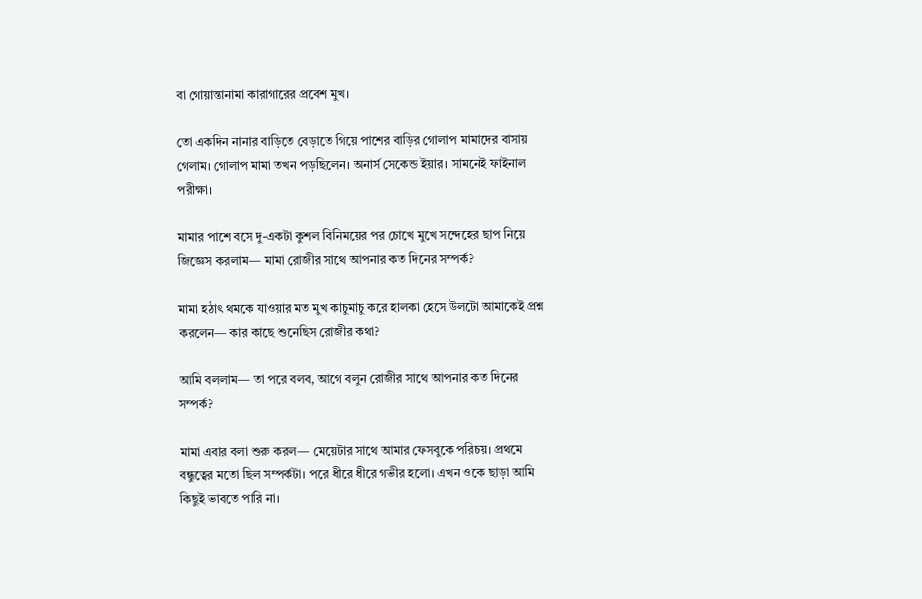বা গোয়ান্তানামা কারাগারের প্রবেশ মুখ।

তো একদিন নানার বাড়িতে বেড়াতে গিয়ে পাশের বাড়ির গোলাপ মামাদের বাসায় গেলাম। গোলাপ মামা তখন পড়ছিলেন। অনার্স সেকেন্ড ইয়ার। সামনেই ফাইনাল পরীক্ষা।

মামার পাশে বসে দু-একটা কুশল বিনিময়ের পর চোখে মুখে সন্দেহের ছাপ নিয়ে জিজ্ঞেস করলাম— মামা রোজীর সাথে আপনার কত দিনের সম্পর্ক?

মামা হঠাৎ থমকে যাওয়ার মত মুখ কাচুমাচু করে হালকা হেসে উলটো আমাকেই প্রশ্ন করলেন— কার কাছে শুনেছিস রোজীর কথা?

আমি বললাম— তা পরে বলব, আগে বলুন রোজীর সাথে আপনার কত দিনের সম্পর্ক?

মামা এবার বলা শুরু করল— মেয়েটার সাথে আমার ফেসবুকে পরিচয়। প্রথমে বন্ধুত্বের মতো ছিল সম্পর্কটা। পরে ধীরে ধীরে গভীর হলো। এখন ওকে ছাড়া আমি কিছুই ভাবতে পারি না।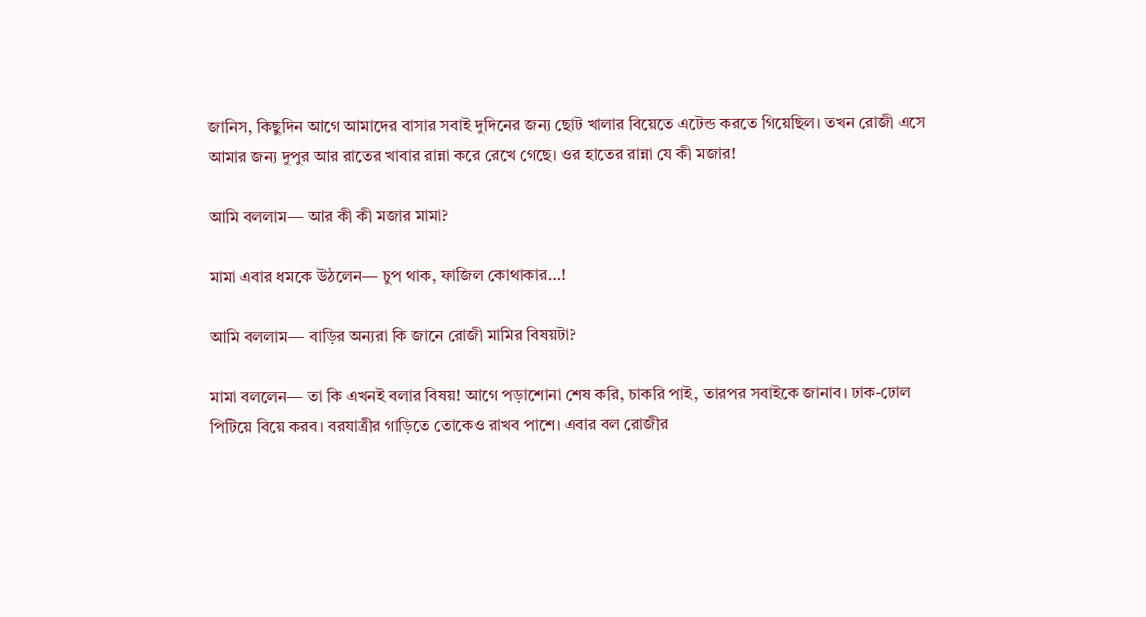জানিস, কিছুদিন আগে আমাদের বাসার সবাই দুদিনের জন্য ছোট খালার বিয়েতে এটেন্ড করতে গিয়েছিল। তখন রোজী এসে আমার জন্য দুপুর আর রাতের খাবার রান্না করে রেখে গেছে। ওর হাতের রান্না যে কী মজার!

আমি বললাম— আর কী কী মজার মামা?

মামা এবার ধমকে উঠলেন— চুপ থাক, ফাজিল কোথাকার…!

আমি বললাম— বাড়ির অন্যরা কি জানে রোজী মামির বিষয়টা?

মামা বললেন— তা কি এখনই বলার বিষয়! আগে পড়াশোনা শেষ করি, চাকরি পাই, তারপর সবাইকে জানাব। ঢাক-ঢোল পিটিয়ে বিয়ে করব। বরযাত্রীর গাড়িতে তোকেও রাখব পাশে। এবার বল রোজীর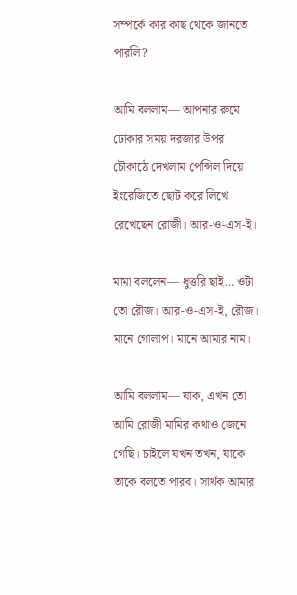সম্পর্কে কার কাছ থেকে জানতে পারলি?

আমি বললাম— আপনার রুমে ঢোকার সময় দরজার উপর চৌকাঠে দেখলাম পেন্সিল দিয়ে ইংরেজিতে ছোট করে লিখে রেখেছেন রোজী। আর-ও-এস-ই।

মামা বললেন— ধুত্তরি ছাই… ওটা তো রৌজ। আর-ও-এস-ই, রৌজ। মানে গোলাপ। মানে আমার নাম।

আমি বললাম— যাক, এখন তো আমি রোজী মামির কথাও জেনে গেছি। চাইলে যখন তখন, যাকে তাকে বলতে পারব। সার্থক আমার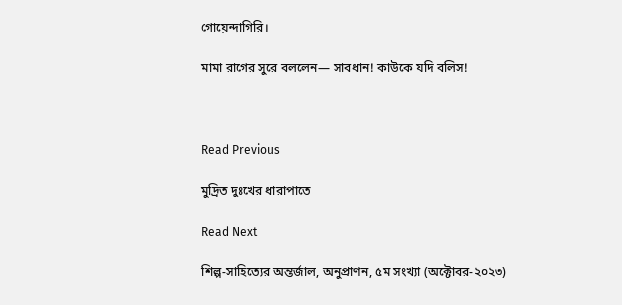গোয়েন্দাগিরি।

মামা রাগের সুরে বললেন— সাবধান! কাউকে যদি বলিস!



Read Previous

মুদ্রিত দুঃখের ধারাপাতে

Read Next

শিল্প-সাহিত্যের অন্তর্জাল, অনুপ্রাণন, ৫ম সংখ্যা (অক্টোবর-২০২৩)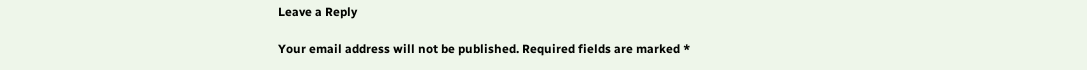Leave a Reply

Your email address will not be published. Required fields are marked *